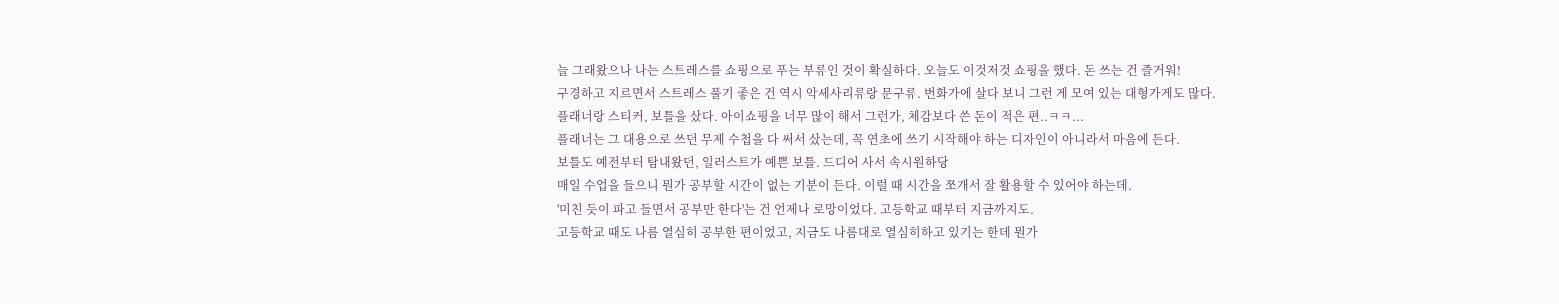늘 그래왔으나 나는 스트레스를 쇼핑으로 푸는 부류인 것이 확실하다. 오늘도 이것저것 쇼핑을 했다. 돈 쓰는 건 즐거워!
구경하고 지르면서 스트레스 풀기 좋은 건 역시 악세사리류랑 문구류. 번화가에 살다 보니 그런 게 모여 있는 대형가게도 많다.
플래너랑 스티커, 보틀을 샀다. 아이쇼핑을 너무 많이 해서 그런가, 체감보다 쓴 돈이 적은 편..ㅋㅋ...
플래너는 그 대용으로 쓰던 무제 수첩을 다 써서 샀는데, 꼭 연초에 쓰기 시작해야 하는 디자인이 아니라서 마음에 든다.
보틀도 예전부터 탐내왔던, 일러스트가 예쁜 보틀. 드디어 사서 속시원하당
매일 수업을 들으니 뭔가 공부할 시간이 없는 기분이 든다. 이럴 때 시간을 쪼개서 잘 활용할 수 있어야 하는데.
'미친 듯이 파고 들면서 공부만 한다'는 건 언제나 로망이었다. 고등학교 때부터 지금까지도.
고등학교 때도 나름 열심히 공부한 편이었고, 지금도 나름대로 열심히하고 있기는 한데 뭔가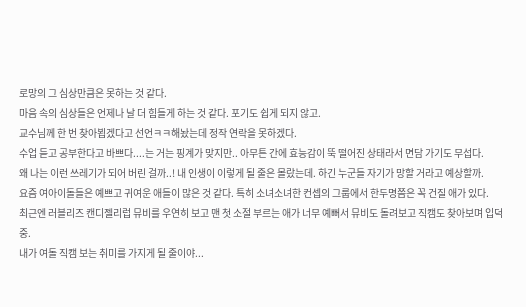로망의 그 심상만큼은 못하는 것 같다.
마음 속의 심상들은 언제나 날 더 힘들게 하는 것 같다. 포기도 쉽게 되지 않고.
교수님께 한 번 찾아뵙겠다고 선언ㅋㅋ해놨는데 정작 연락을 못하겠다.
수업 듣고 공부한다고 바쁘다....는 거는 핑계가 맞지만.. 아무튼 간에 효능감이 뚝 떨어진 상태라서 면담 가기도 무섭다.
왜 나는 이런 쓰레기가 되어 버린 걸까..! 내 인생이 이렇게 될 줄은 몰랐는데. 하긴 누군들 자기가 망할 거라고 예상할까.
요즘 여아이돌들은 예쁘고 귀여운 애들이 많은 것 같다. 특히 소녀소녀한 컨셉의 그룹에서 한두명쯤은 꼭 건질 애가 있다.
최근엔 러블리즈 캔디젤리럽 뮤비를 우연히 보고 맨 첫 소절 부르는 애가 너무 예뻐서 뮤비도 돌려보고 직캠도 찾아보며 입덕 중.
내가 여돌 직캠 보는 취미를 가지게 될 줄이야...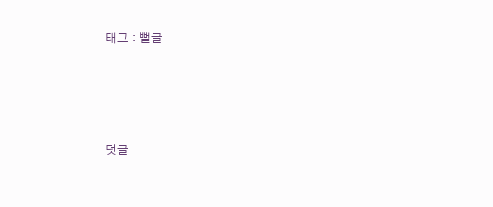태그 : 뻘글




덧글